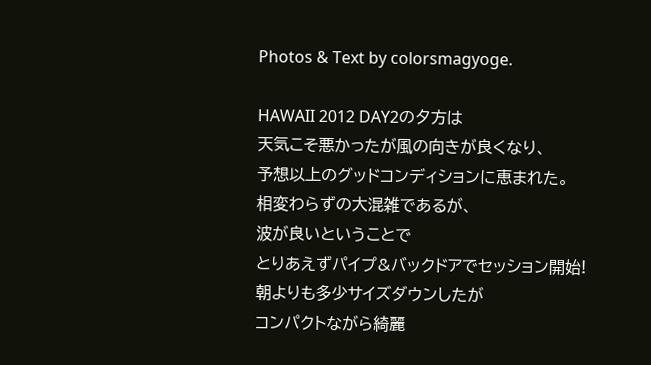Photos & Text by colorsmagyoge.

HAWAII 2012 DAY2の夕方は
天気こそ悪かったが風の向きが良くなり、
予想以上のグッドコンディションに恵まれた。
相変わらずの大混雑であるが、
波が良いということで
とりあえずパイプ&バックドアでセッション開始!
朝よりも多少サイズダウンしたが
コンパクトながら綺麗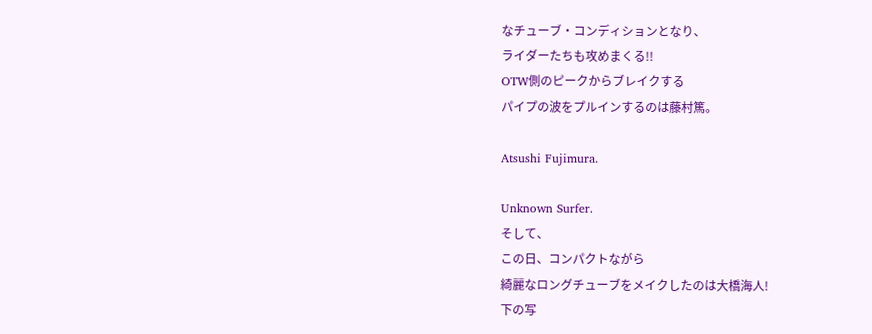なチューブ・コンディションとなり、
ライダーたちも攻めまくる!!
OTW側のピークからブレイクする
パイプの波をプルインするのは藤村篤。

Atsushi Fujimura.

Unknown Surfer.
そして、
この日、コンパクトながら
綺麗なロングチューブをメイクしたのは大橋海人!
下の写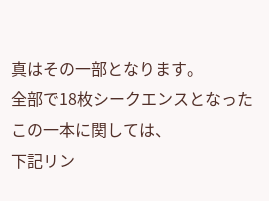真はその一部となります。
全部で18枚シークエンスとなったこの一本に関しては、
下記リン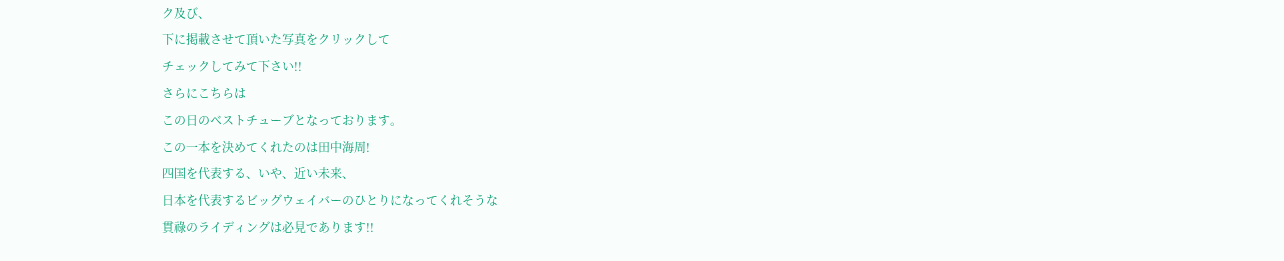ク及び、
下に掲載させて頂いた写真をクリックして
チェックしてみて下さい!!
さらにこちらは
この日のベストチューブとなっております。
この一本を決めてくれたのは田中海周!
四国を代表する、いや、近い未来、
日本を代表するビッグウェイバーのひとりになってくれそうな
貫祿のライディングは必見であります!!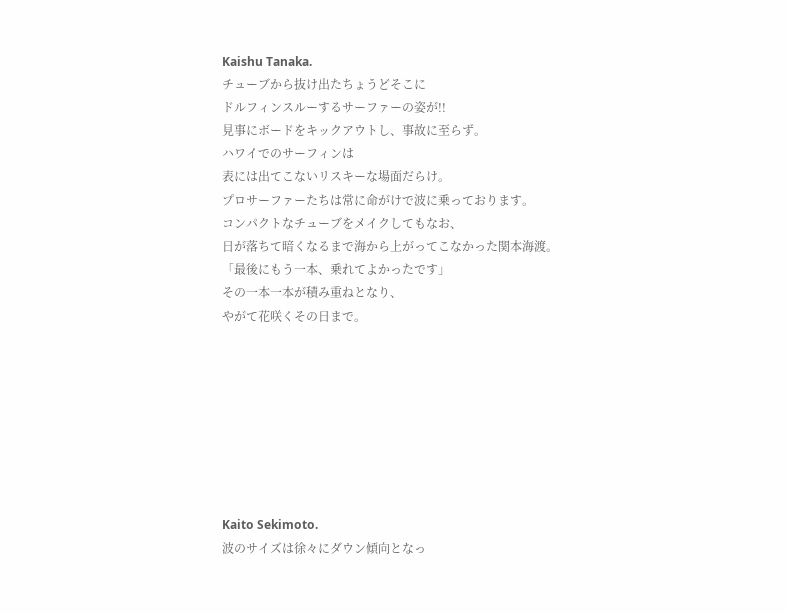Kaishu Tanaka.
チューブから抜け出たちょうどそこに
ドルフィンスルーするサーファーの姿が!!
見事にボードをキックアウトし、事故に至らず。
ハワイでのサーフィンは
表には出てこないリスキーな場面だらけ。
プロサーファーたちは常に命がけで波に乗っております。
コンパクトなチューブをメイクしてもなお、
日が落ちて暗くなるまで海から上がってこなかった関本海渡。
「最後にもう一本、乗れてよかったです」
その一本一本が積み重ねとなり、
やがて花咲くその日まで。








Kaito Sekimoto.
波のサイズは徐々にダウン傾向となっ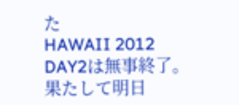た
HAWAII 2012 DAY2は無事終了。
果たして明日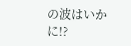の波はいかに!?